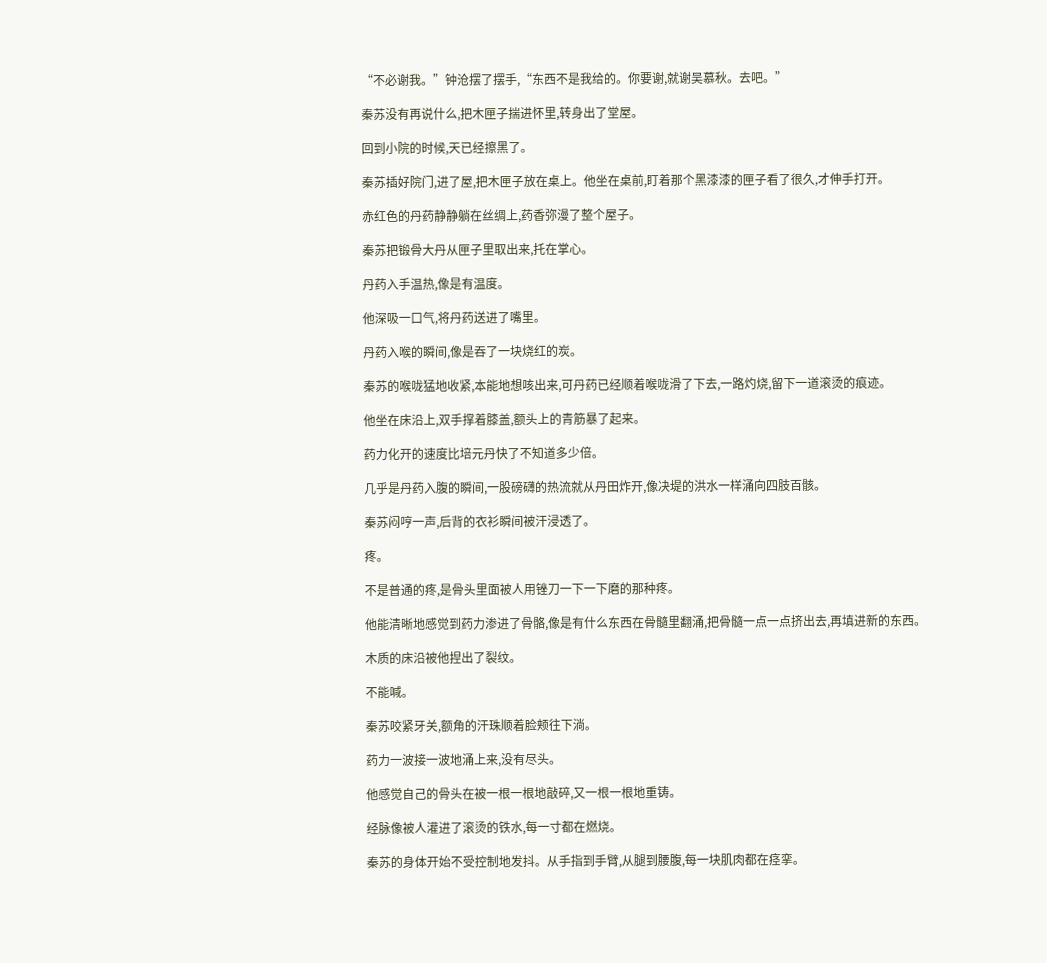“不必谢我。”钟沧摆了摆手,“东西不是我给的。你要谢,就谢吴慕秋。去吧。”

秦苏没有再说什么,把木匣子揣进怀里,转身出了堂屋。

回到小院的时候,天已经擦黑了。

秦苏插好院门,进了屋,把木匣子放在桌上。他坐在桌前,盯着那个黑漆漆的匣子看了很久,才伸手打开。

赤红色的丹药静静躺在丝绸上,药香弥漫了整个屋子。

秦苏把锻骨大丹从匣子里取出来,托在掌心。

丹药入手温热,像是有温度。

他深吸一口气,将丹药送进了嘴里。

丹药入喉的瞬间,像是吞了一块烧红的炭。

秦苏的喉咙猛地收紧,本能地想咳出来,可丹药已经顺着喉咙滑了下去,一路灼烧,留下一道滚烫的痕迹。

他坐在床沿上,双手撑着膝盖,额头上的青筋暴了起来。

药力化开的速度比培元丹快了不知道多少倍。

几乎是丹药入腹的瞬间,一股磅礴的热流就从丹田炸开,像决堤的洪水一样涌向四肢百骸。

秦苏闷哼一声,后背的衣衫瞬间被汗浸透了。

疼。

不是普通的疼,是骨头里面被人用锉刀一下一下磨的那种疼。

他能清晰地感觉到药力渗进了骨骼,像是有什么东西在骨髓里翻涌,把骨髓一点一点挤出去,再填进新的东西。

木质的床沿被他捏出了裂纹。

不能喊。

秦苏咬紧牙关,额角的汗珠顺着脸颊往下淌。

药力一波接一波地涌上来,没有尽头。

他感觉自己的骨头在被一根一根地敲碎,又一根一根地重铸。

经脉像被人灌进了滚烫的铁水,每一寸都在燃烧。

秦苏的身体开始不受控制地发抖。从手指到手臂,从腿到腰腹,每一块肌肉都在痉挛。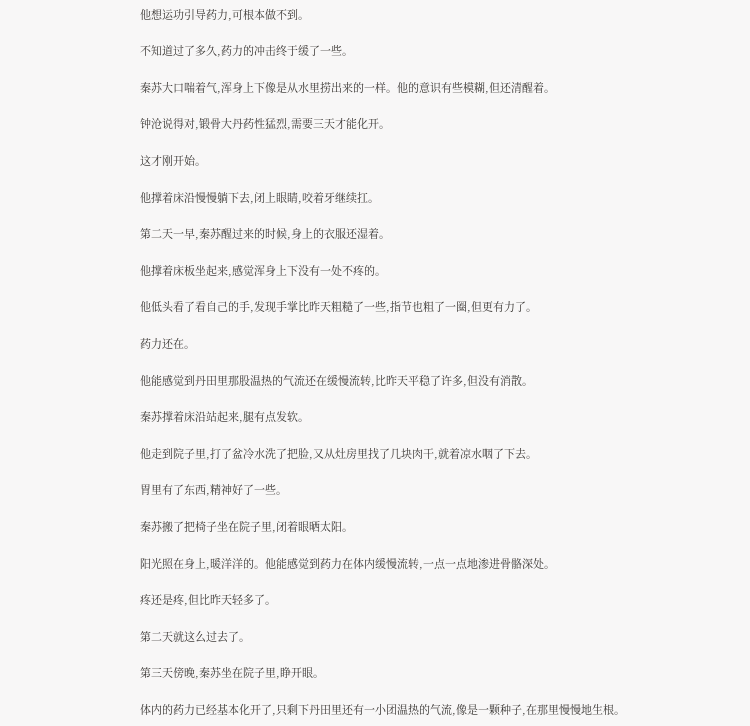他想运功引导药力,可根本做不到。

不知道过了多久,药力的冲击终于缓了一些。

秦苏大口喘着气,浑身上下像是从水里捞出来的一样。他的意识有些模糊,但还清醒着。

钟沧说得对,锻骨大丹药性猛烈,需要三天才能化开。

这才刚开始。

他撑着床沿慢慢躺下去,闭上眼睛,咬着牙继续扛。

第二天一早,秦苏醒过来的时候,身上的衣服还湿着。

他撑着床板坐起来,感觉浑身上下没有一处不疼的。

他低头看了看自己的手,发现手掌比昨天粗糙了一些,指节也粗了一圈,但更有力了。

药力还在。

他能感觉到丹田里那股温热的气流还在缓慢流转,比昨天平稳了许多,但没有消散。

秦苏撑着床沿站起来,腿有点发软。

他走到院子里,打了盆冷水洗了把脸,又从灶房里找了几块肉干,就着凉水咽了下去。

胃里有了东西,精神好了一些。

秦苏搬了把椅子坐在院子里,闭着眼晒太阳。

阳光照在身上,暖洋洋的。他能感觉到药力在体内缓慢流转,一点一点地渗进骨骼深处。

疼还是疼,但比昨天轻多了。

第二天就这么过去了。

第三天傍晚,秦苏坐在院子里,睁开眼。

体内的药力已经基本化开了,只剩下丹田里还有一小团温热的气流,像是一颗种子,在那里慢慢地生根。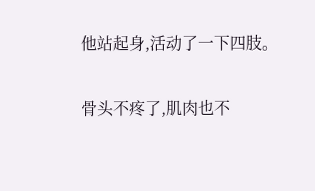他站起身,活动了一下四肢。

骨头不疼了,肌肉也不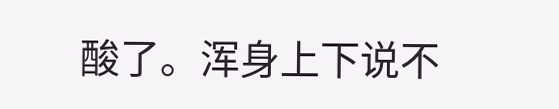酸了。浑身上下说不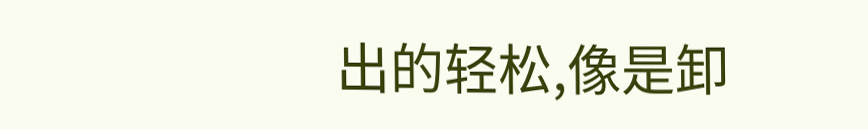出的轻松,像是卸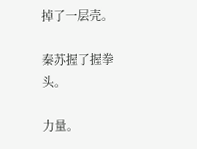掉了一层壳。

秦苏握了握拳头。

力量。